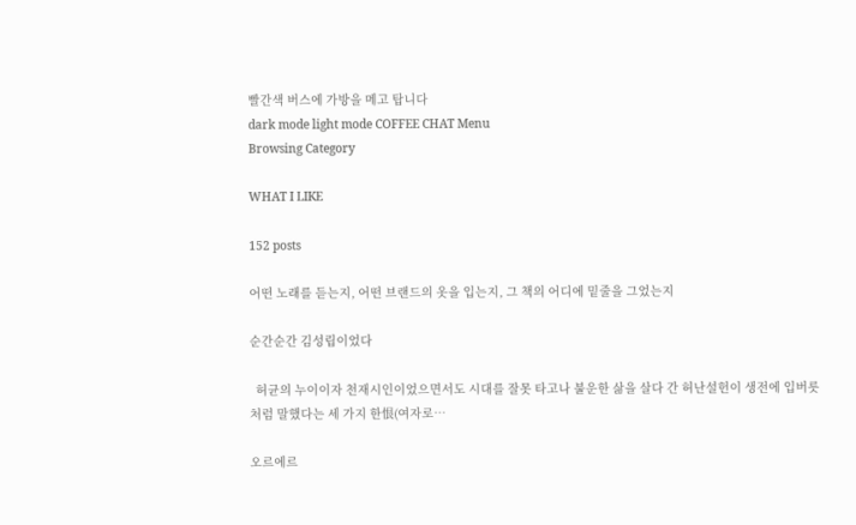빨간색 버스에 가방을 메고 탑니다
dark mode light mode COFFEE CHAT Menu
Browsing Category

WHAT I LIKE

152 posts

어떤 노래를 듣는지, 어떤 브랜드의 옷을 입는지, 그 책의 어디에 밑줄을 그었는지

순간순간 김성립이었다

  허균의 누이이자 천재시인이었으면서도 시대를 잘못 타고나 불운한 삶을 살다 간 허난설헌이 생전에 입버릇처럼 말했다는 세 가지 한恨(여자로…

오르에르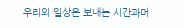우리의 일상은 보내는 시간과머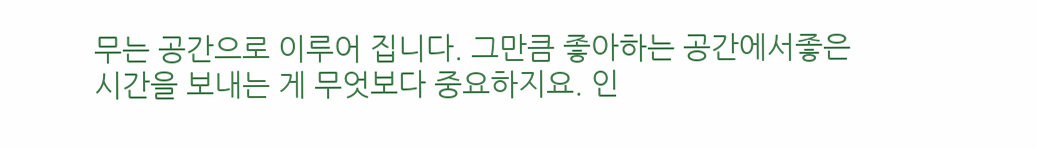무는 공간으로 이루어 집니다. 그만큼 좋아하는 공간에서좋은 시간을 보내는 게 무엇보다 중요하지요. 인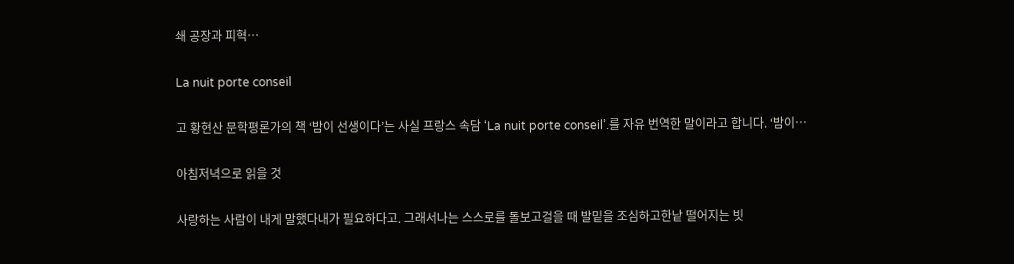쇄 공장과 피혁…

La nuit porte conseil

고 황현산 문학평론가의 책 ‘밤이 선생이다’는 사실 프랑스 속담 ‘La nuit porte conseil’.를 자유 번역한 말이라고 합니다. ‘밤이…

아침저녁으로 읽을 것

사랑하는 사람이 내게 말했다내가 필요하다고. 그래서나는 스스로를 돌보고걸을 때 발밑을 조심하고한낱 떨어지는 빗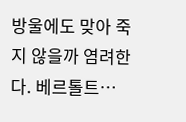방울에도 맞아 죽지 않을까 염려한다. 베르톨트…